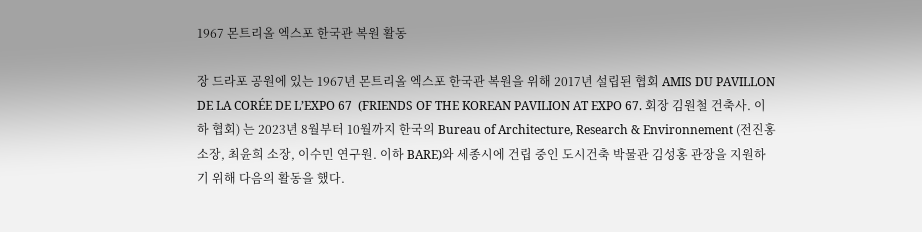1967 몬트리올 엑스포 한국관 복원 활동

장 드라포 공원에 있는 1967년 몬트리올 엑스포 한국관 복원을 위해 2017년 설립된 협회 AMIS DU PAVILLON DE LA CORÉE DE L’EXPO 67  (FRIENDS OF THE KOREAN PAVILION AT EXPO 67. 회장 김원철 건축사. 이하 협회) 는 2023년 8월부터 10월까지 한국의 Bureau of Architecture, Research & Environnement (전진홍 소장, 최윤희 소장, 이수민 연구원. 이하 BARE)와 세종시에 건립 중인 도시건축 박물관 김성홍 관장을 지원하기 위해 다음의 활동을 했다.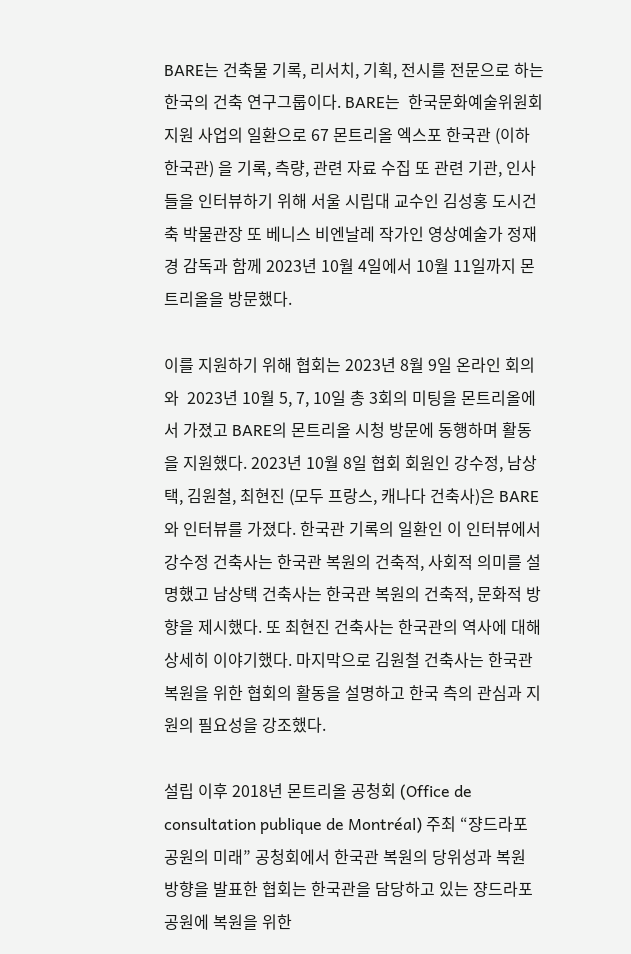BARE는 건축물 기록, 리서치, 기획, 전시를 전문으로 하는 한국의 건축 연구그룹이다. BARE는  한국문화예술위원회 지원 사업의 일환으로 67 몬트리올 엑스포 한국관 (이하 한국관) 을 기록, 측량, 관련 자료 수집 또 관련 기관, 인사들을 인터뷰하기 위해 서울 시립대 교수인 김성홍 도시건축 박물관장 또 베니스 비엔날레 작가인 영상예술가 정재경 감독과 함께 2023년 10월 4일에서 10월 11일까지 몬트리올을 방문했다.

이를 지원하기 위해 협회는 2023년 8월 9일 온라인 회의와  2023년 10월 5, 7, 10일 총 3회의 미팅을 몬트리올에서 가졌고 BARE의 몬트리올 시청 방문에 동행하며 활동을 지원했다. 2023년 10월 8일 협회 회원인 강수정, 남상택, 김원철, 최현진 (모두 프랑스, 캐나다 건축사)은 BARE와 인터뷰를 가졌다. 한국관 기록의 일환인 이 인터뷰에서 강수정 건축사는 한국관 복원의 건축적, 사회적 의미를 설명했고 남상택 건축사는 한국관 복원의 건축적, 문화적 방향을 제시했다. 또 최현진 건축사는 한국관의 역사에 대해 상세히 이야기했다. 마지막으로 김원철 건축사는 한국관 복원을 위한 협회의 활동을 설명하고 한국 측의 관심과 지원의 필요성을 강조했다.

설립 이후 2018년 몬트리올 공청회 (Office de consultation publique de Montréal) 주최 “쟝드라포 공원의 미래” 공청회에서 한국관 복원의 당위성과 복원 방향을 발표한 협회는 한국관을 담당하고 있는 쟝드라포 공원에 복원을 위한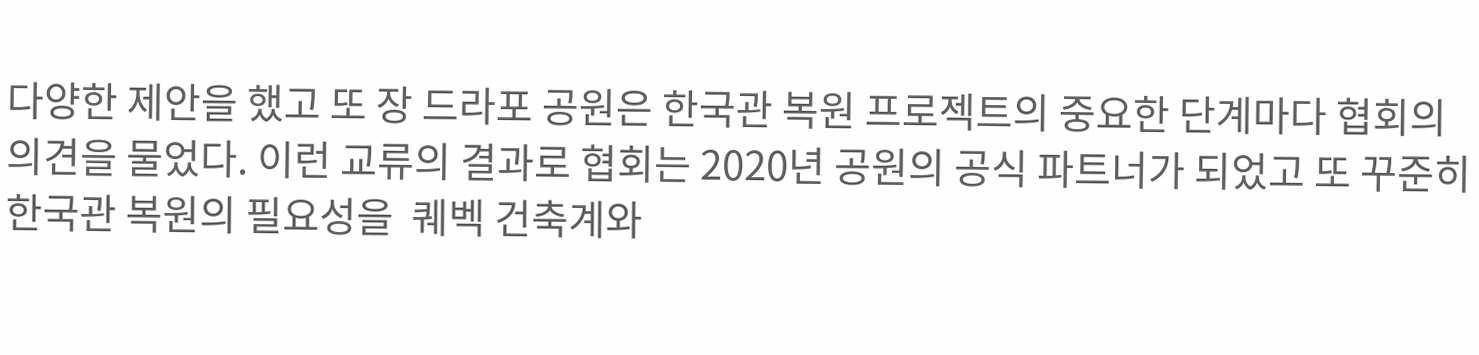다양한 제안을 했고 또 장 드라포 공원은 한국관 복원 프로젝트의 중요한 단계마다 협회의 의견을 물었다. 이런 교류의 결과로 협회는 2020년 공원의 공식 파트너가 되었고 또 꾸준히 한국관 복원의 필요성을  퀘벡 건축계와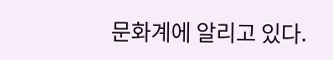문화계에 알리고 있다.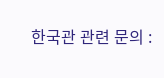한국관 관련 문의 :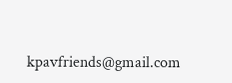kpavfriends@gmail.com